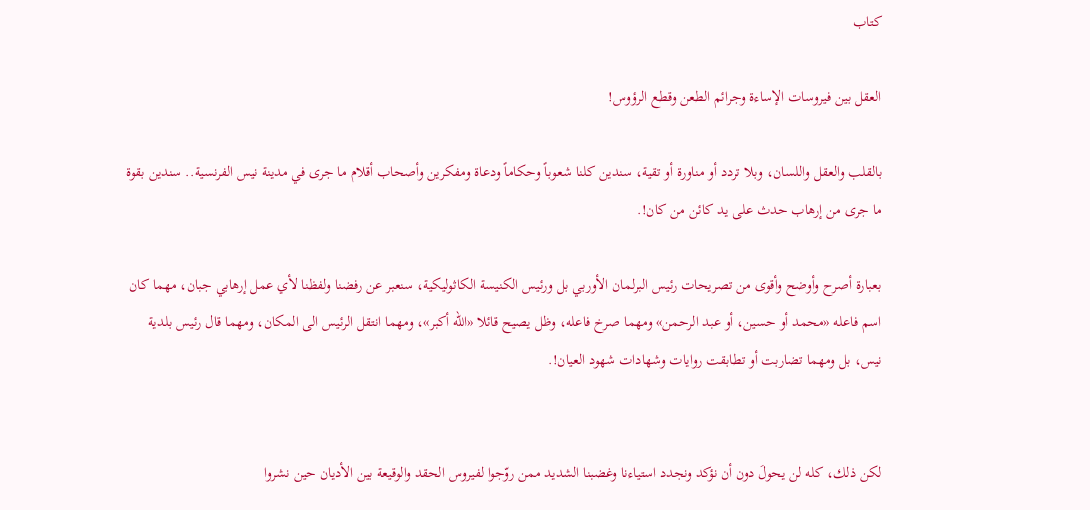كتاب

العقل بين فيروسات الإساءة وجرائم الطعن وقطع الرؤوس!

بالقلب والعقل واللسان، وبلا تردد أو مناورة أو تقية، سندين كلنا شعوباً وحكاماً ودعاة ومفكرين وأصحاب أقلام ما جرى في مدينة نيس الفرنسية.. سندين بقوة ما جرى من إرهاب حدث على يد كائن من كان!.

بعبارة أصرح وأوضح وأقوى من تصريحات رئيس البرلمان الأوربي بل ورئيس الكنيسة الكاثوليكية، سنعبر عن رفضنا ولفظنا لأي عمل إرهابي جبان، مهما كان اسم فاعله «محمد أو حسين، أو عبد الرحمن» ومهما صرخ فاعله، وظل يصيح قائلا «الله أكبر»، ومهما انتقل الرئيس الى المكان، ومهما قال رئيس بلدية نيس، بل ومهما تضاربت أو تطابقت روايات وشهادات شهود العيان!.


لكن ذلك، كله لن يحولَ دون أن نؤكد ونجدد استياءنا وغضبنا الشديد ممن روّجوا لفيروس الحقد والوقيعة بين الأديان حين نشروا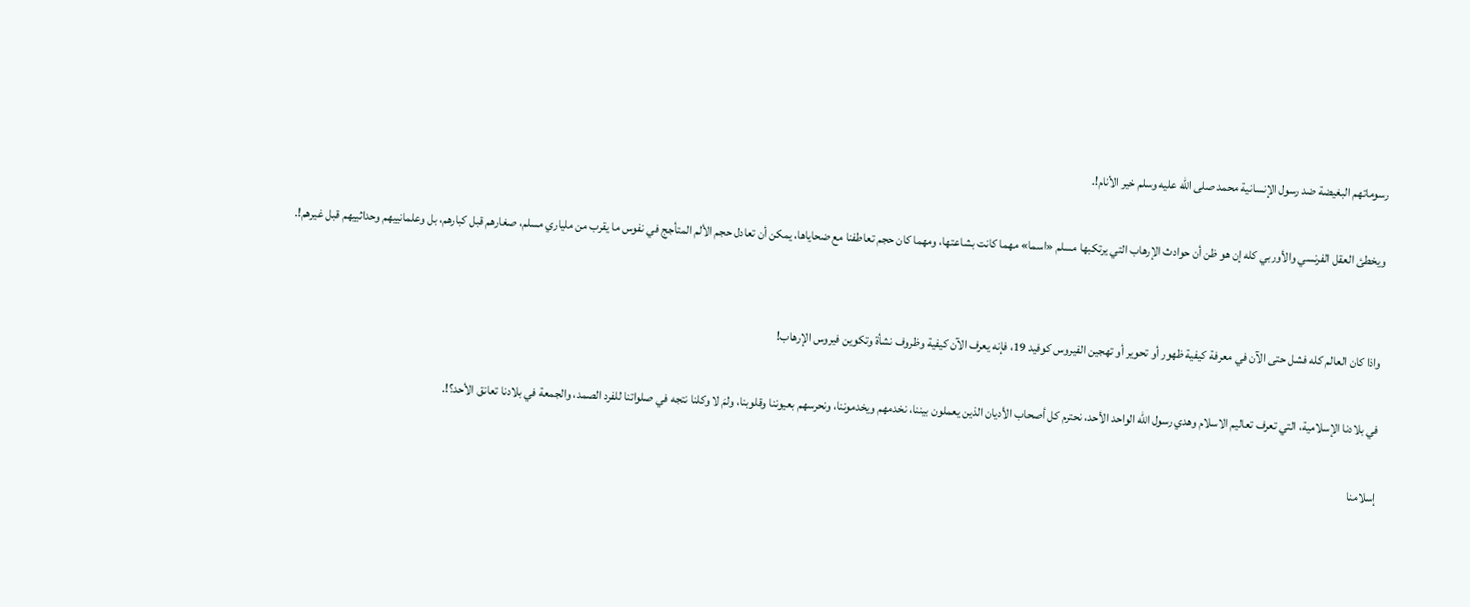رسوماتهم البغيضة ضد رسول الإنسانية محمد صلى الله عليه وسلم خير الأنام!.

ويخطئ العقل الفرنسي والأوربي كله إن هو ظن أن حوادث الإرهاب التي يرتكبها مسلم «اسما» مهما كانت بشاعتها، ومهما كان حجم تعاطفنا مع ضحاياها، يمكن أن تعادل حجم الألم المتأجج في نفوس ما يقرب من ملياري مسلم، صغارهم قبل كبارهم، بل وعلمانييهم وحداثييهم قبل غيرهم!.


واذا كان العالم كله فشل حتى الآن في معرفة كيفية ظهور أو تحوير أو تهجين الفيروس كوفيد 19، فإنه يعرف الآن كيفية وظروف نشأة وتكوين فيروس الإرهاب!

في بلادنا الإسلامية، التي تعرف تعاليم الاسلام وهدي رسول الله الواحد الأحد، نحترم كل أصحاب الأديان الذين يعملون بيننا، نخدمهم ويخدموننا، ونحرسهم بعيوننا وقلوبنا، ولمَ لا وكلنا نتجه في صلواتنا للفرد الصمد، والجمعة في بلادنا تعانق الأحد؟!.

إسلامنا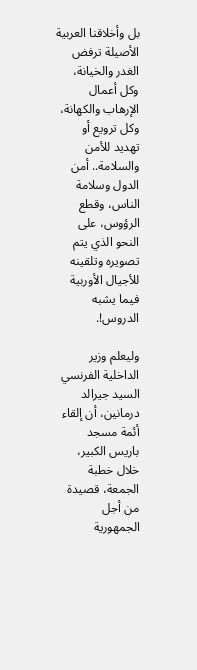بل وأخلاقنا العربية الأصيلة ترفض الغدر والخيانة، وكل أعمال الإرهاب والكهانة، وكل ترويع أو تهديد للأمن والسلامة.. أمن الدول وسلامة الناس، وقطع الرؤوس، على النحو الذي يتم تصويره وتلقينه للأجيال الأوربية فيما يشبه الدروس!.

وليعلم وزير الداخلية الفرنسي السيد جيرالد درمانين، أن إلقاء أئمة مسجد باريس الكبير، خلال خطبة الجمعة، قصيدة من أجل الجمهورية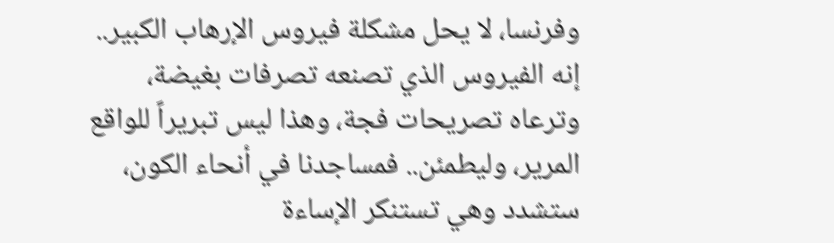وفرنسا، لا يحل مشكلة فيروس الإرهاب الكبير.. إنه الفيروس الذي تصنعه تصرفات بغيضة، وترعاه تصريحات فجة، وهذا ليس تبريراً للواقع المرير، وليطمئن.. فمساجدنا في أنحاء الكون، ستشدد وهي تستنكر الإساءة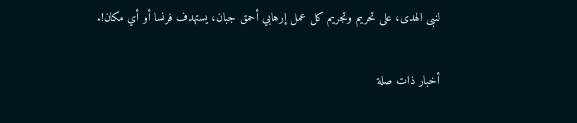لنبى الهدى، على تحريم وتجريم كل عمل إرهابي أحمق جبان، يستهدف فرنسا أو أي مكان!.

أخبار ذات صلة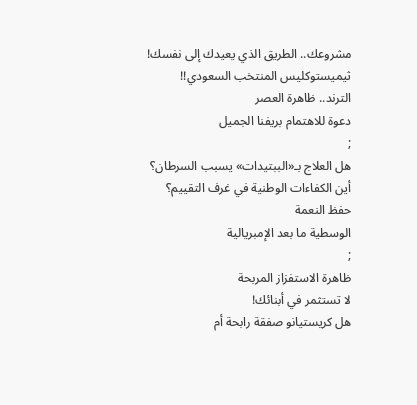مشروعك.. الطريق الذي يعيدك إلى نفسك!
ثيميستوكليس المنتخب السعودي!!
الترند.. ظاهرة العصر
دعوة للاهتمام بريفنا الجميل
;
هل العلاج بـ«الببتيدات» يسبب السرطان؟
أين الكفاءات الوطنية في غرف التقييم؟
حفظ النعمة
الوسطية ما بعد الإمبريالية
;
ظاهرة الاستفزاز المربحة
لا تستثمر في أبنائك!
هل كريستيانو صفقة رابحة أم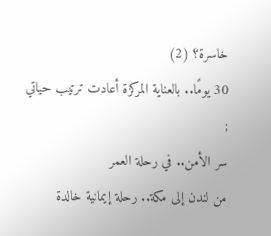خاسرة؟ (2)
30 يومًا.. بالعناية المركزة أعادت ترتيب حياتي
;
سر الأمن.. في رحلة العمر
من لندن إلى مكة.. رحلة إيمانية خالدة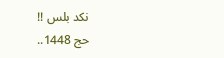نكد بلس !!
حج 1448..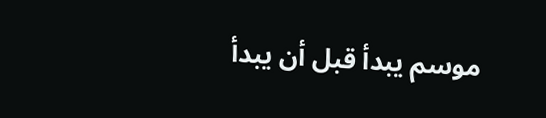موسم يبدأ قبل أن يبدأ